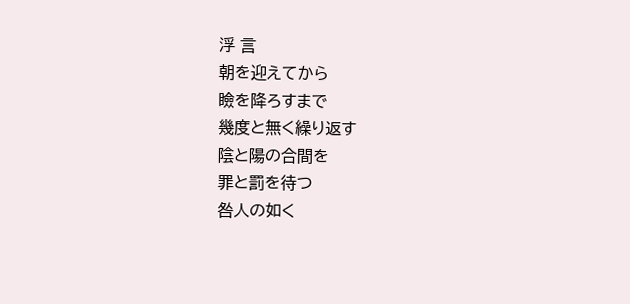浮 言
朝を迎えてから
瞼を降ろすまで
幾度と無く繰り返す
陰と陽の合間を
罪と罰を待つ
咎人の如く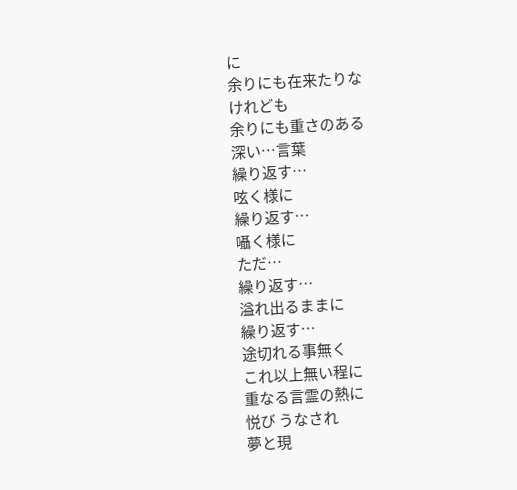に
余りにも在来たりな
けれども
余りにも重さのある
深い…言葉
繰り返す…
呟く様に
繰り返す…
囁く様に
ただ…
繰り返す…
溢れ出るままに
繰り返す…
途切れる事無く
これ以上無い程に
重なる言霊の熱に
悦び うなされ
夢と現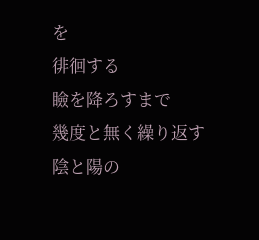を
徘徊する
瞼を降ろすまで
幾度と無く繰り返す
陰と陽の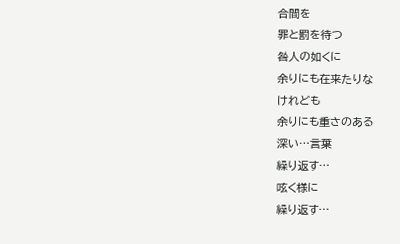合間を
罪と罰を待つ
咎人の如くに
余りにも在来たりな
けれども
余りにも重さのある
深い…言葉
繰り返す…
呟く様に
繰り返す…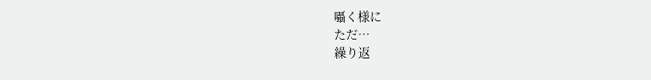囁く様に
ただ…
繰り返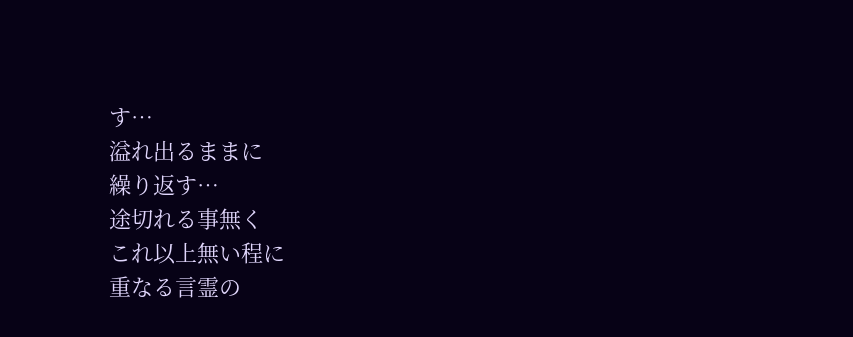す…
溢れ出るままに
繰り返す…
途切れる事無く
これ以上無い程に
重なる言霊の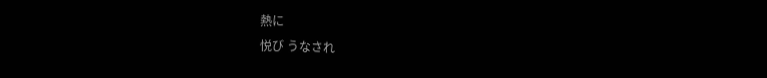熱に
悦び うなされ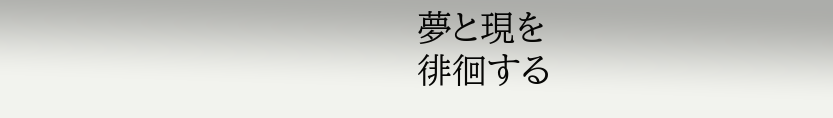夢と現を
徘徊する